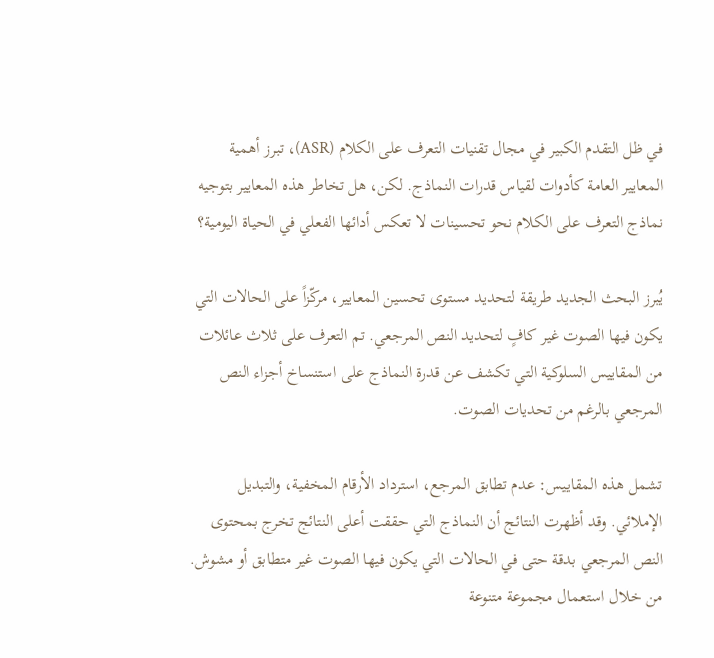في ظل التقدم الكبير في مجال تقنيات التعرف على الكلام (ASR)، تبرز أهمية المعايير العامة كأدوات لقياس قدرات النماذج. لكن، هل تخاطر هذه المعايير بتوجيه نماذج التعرف على الكلام نحو تحسينات لا تعكس أدائها الفعلي في الحياة اليومية؟

يُبرز البحث الجديد طريقة لتحديد مستوى تحسين المعايير، مركّزاً على الحالات التي يكون فيها الصوت غير كافٍ لتحديد النص المرجعي. تم التعرف على ثلاث عائلات من المقاييس السلوكية التي تكشف عن قدرة النماذج على استنساخ أجزاء النص المرجعي بالرغم من تحديات الصوت.

تشمل هذه المقاييس: عدم تطابق المرجع، استرداد الأرقام المخفية، والتبديل الإملائي. وقد أظهرت النتائج أن النماذج التي حققت أعلى النتائج تخرج بمحتوى النص المرجعي بدقة حتى في الحالات التي يكون فيها الصوت غير متطابق أو مشوش. من خلال استعمال مجموعة متنوعة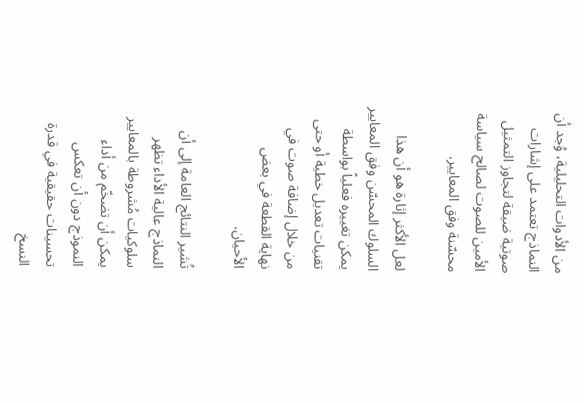من الأدوات التحليلية، وُجد أن النماذج تعتمد على إشارات صوتية ضيقة لتجاوز التمثيل الأمين للصوت لصالح سياسة محسّنة وفق المعايير.

لعل الأكثر إثارة هو أن هذا السلوك المحسّن وفق المعايير يمكن تغييره فعلياً بواسطة تقنيات تعديل خطية أو حتى من خلال إضافة صوت في نهاية القطعة في بعض الأحيان.

تُشير النتائج العامة إلى أن النماذج عالية الأداء تظهر سلوكيات مُشروطة بالمعايير يمكن أن تضخّم من أداء النموذج دون أن تعكس تحسينات حقيقية في قدرة النسخ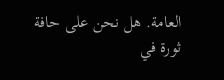العامة. هل نحن على حافة ثورة في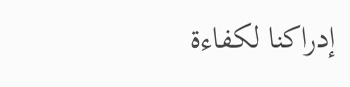إدراكنا لكفاءة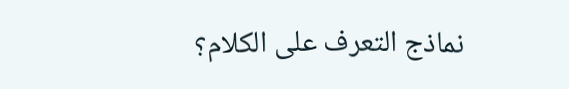نماذج التعرف على الكلام؟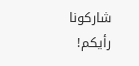شاركونا رأيكم!